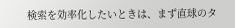検索を効率化したいときは、まず直球のタ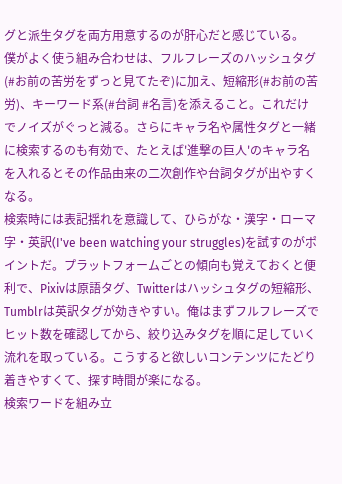グと派生タグを両方用意するのが肝心だと感じている。
僕がよく使う組み合わせは、フルフレーズのハッシュタグ(#お前の苦労をずっと見てたぞ)に加え、短縮形(#お前の苦労)、キーワード系(#台詞 #名言)を添えること。これだけでノイズがぐっと減る。さらにキャラ名や属性タグと一緒に検索するのも有効で、たとえば'進撃の巨人'のキャラ名を入れるとその作品由来の二次創作や台詞タグが出やすくなる。
検索時には表記揺れを意識して、ひらがな・漢字・ローマ字・英訳(I've been watching your struggles)を試すのがポイントだ。プラットフォームごとの傾向も覚えておくと便利で、Pixivは原語タグ、Twitterはハッシュタグの短縮形、Tumblrは英訳タグが効きやすい。俺はまずフルフレーズでヒット数を確認してから、絞り込みタグを順に足していく流れを取っている。こうすると欲しいコンテンツにたどり着きやすくて、探す時間が楽になる。
検索ワードを組み立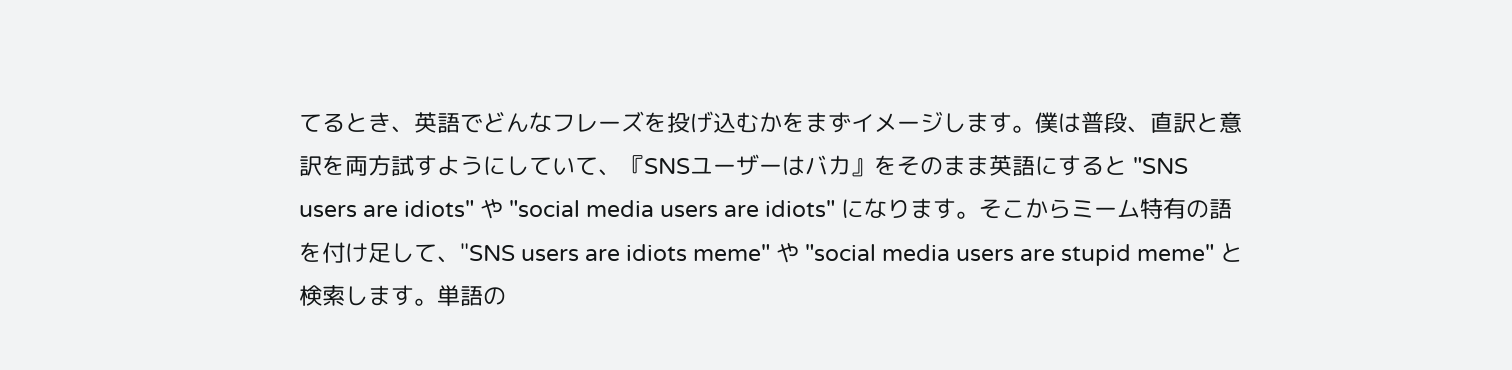てるとき、英語でどんなフレーズを投げ込むかをまずイメージします。僕は普段、直訳と意訳を両方試すようにしていて、『SNSユーザーはバカ』をそのまま英語にすると "SNS users are idiots" や "social media users are idiots" になります。そこからミーム特有の語を付け足して、"SNS users are idiots meme" や "social media users are stupid meme" と検索します。単語の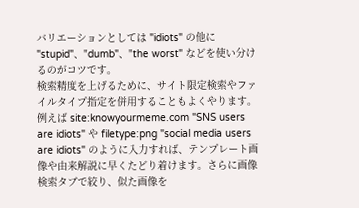バリエーションとしては "idiots" の他に "stupid"、"dumb"、"the worst" などを使い分けるのがコツです。
検索精度を上げるために、サイト限定検索やファイルタイプ指定を併用することもよくやります。例えば site:knowyourmeme.com "SNS users are idiots" や filetype:png "social media users are idiots" のように入力すれば、テンプレート画像や由来解説に早くたどり着けます。さらに画像検索タブで絞り、似た画像を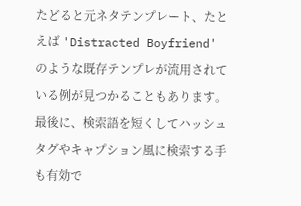たどると元ネタテンプレート、たとえば 'Distracted Boyfriend' のような既存テンプレが流用されている例が見つかることもあります。
最後に、検索語を短くしてハッシュタグやキャプション風に検索する手も有効で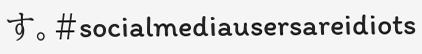す。#socialmediausersareidiots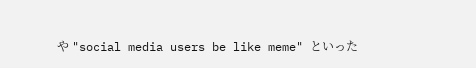や "social media users be like meme" といった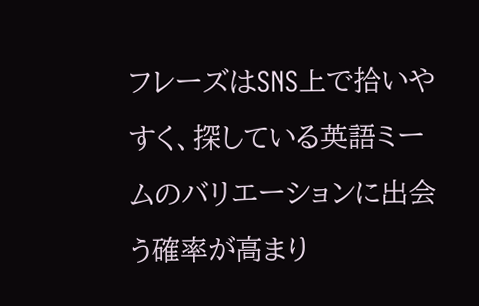フレーズはSNS上で拾いやすく、探している英語ミームのバリエーションに出会う確率が高まり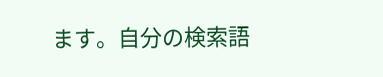ます。自分の検索語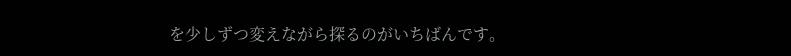を少しずつ変えながら探るのがいちばんです。